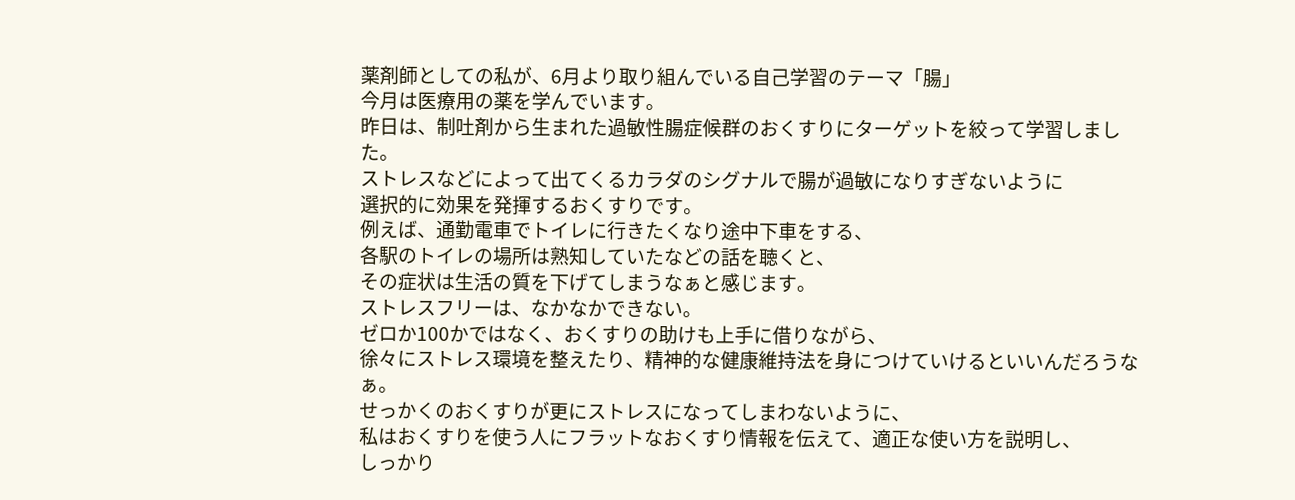薬剤師としての私が、6月より取り組んでいる自己学習のテーマ「腸」
今月は医療用の薬を学んでいます。
昨日は、制吐剤から生まれた過敏性腸症候群のおくすりにターゲットを絞って学習しました。
ストレスなどによって出てくるカラダのシグナルで腸が過敏になりすぎないように
選択的に効果を発揮するおくすりです。
例えば、通勤電車でトイレに行きたくなり途中下車をする、
各駅のトイレの場所は熟知していたなどの話を聴くと、
その症状は生活の質を下げてしまうなぁと感じます。
ストレスフリーは、なかなかできない。
ゼロか100かではなく、おくすりの助けも上手に借りながら、
徐々にストレス環境を整えたり、精神的な健康維持法を身につけていけるといいんだろうなぁ。
せっかくのおくすりが更にストレスになってしまわないように、
私はおくすりを使う人にフラットなおくすり情報を伝えて、適正な使い方を説明し、
しっかり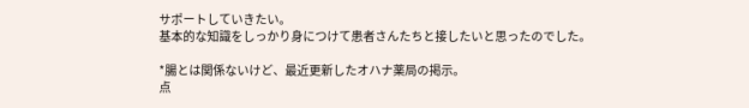サポートしていきたい。
基本的な知識をしっかり身につけて患者さんたちと接したいと思ったのでした。

*腸とは関係ないけど、最近更新したオハナ薬局の掲示。
点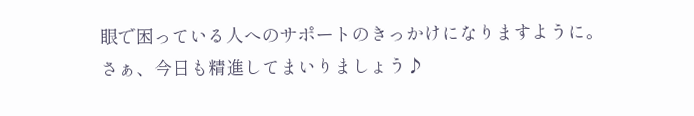眼で困っている人へのサポートのきっかけになりますように。
さぁ、今日も精進してまいりましょう♪